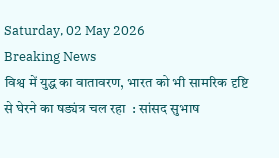Saturday, 02 May 2026
Breaking News
विश्व में युद्ध का वातावरण, भारत को भी सामरिक दृष्टि से घेरने का षड्यंत्र चल रहा  : सांसद सुभाष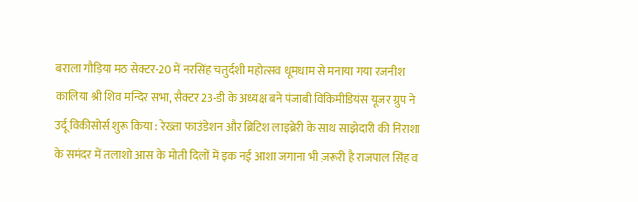बराला गौड़िया मठ सेक्टर-20 में नरसिंह चतुर्दशी महोत्सव धूमधाम से मनाया गया रजनीश कालिया श्री शिव मन्दिर सभा, सैक्टर 23-डी के अध्यक्ष बने पंजाबी विकिमीडियंस यूजर ग्रुप ने उर्दू विकीसोर्स शुरू किया : रेख्ता फाउंडेशन और ब्रिटिश लाइब्रेरी के साथ साझेदारी की निराशा के समंदर में तलाशो आस के मोती दिलों में इक नई आशा जगाना भी ज़रूरी है राजपाल सिंह व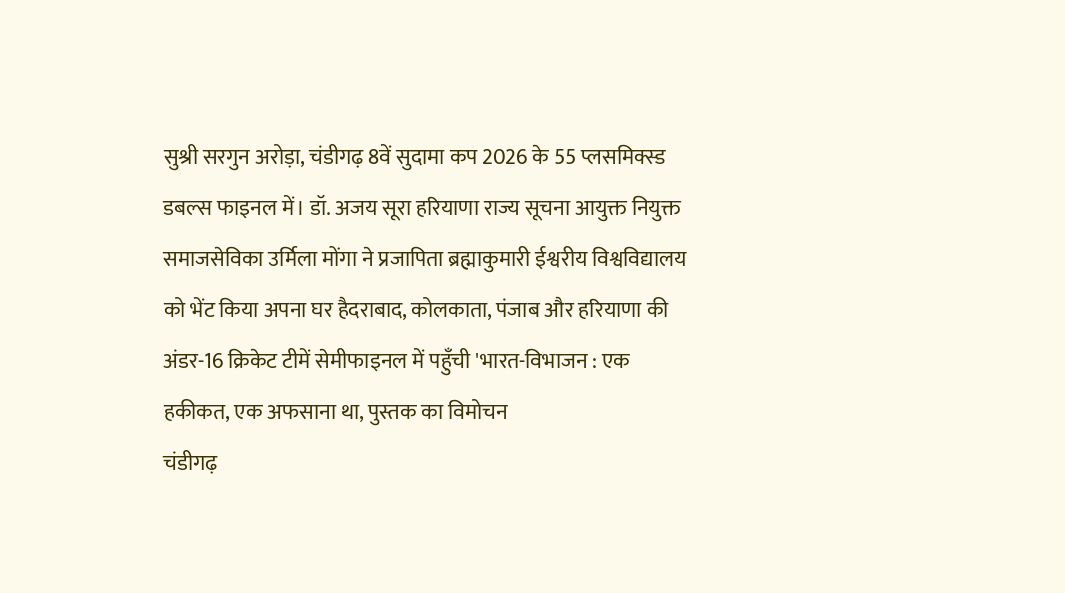सुश्री सरगुन अरोड़ा, चंडीगढ़ 8वें सुदामा कप 2026 के 55 प्लसमिक्स्ड डबल्स फाइनल में। डॉ. अजय सूरा हरियाणा राज्य सूचना आयुक्त नियुक्त समाजसेविका उर्मिला मोंगा ने प्रजापिता ब्रह्माकुमारी ईश्वरीय विश्वविद्यालय को भेंट किया अपना घर हैदराबाद, कोलकाता, पंजाब और हरियाणा की अंडर-16 क्रिकेट टीमें सेमीफाइनल में पहुँची 'भारत-विभाजन : एक हकीकत, एक अफसाना था, पुस्तक का विमोचन
चंडीगढ़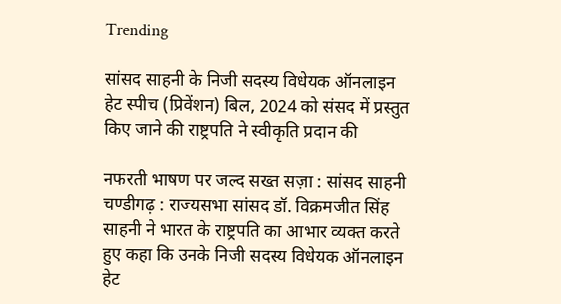Trending

सांसद साहनी के निजी सदस्य विधेयक ऑनलाइन हेट स्पीच (प्रिवेंशन) बिल, 2024 को संसद में प्रस्तुत किए जाने की राष्ट्रपति ने स्वीकृति प्रदान की

नफरती भाषण पर जल्द सख्त सज़ा : सांसद साहनी
चण्डीगढ़ : राज्यसभा सांसद डॉ. विक्रमजीत सिंह साहनी ने भारत के राष्ट्रपति का आभार व्यक्त करते हुए कहा कि उनके निजी सदस्य विधेयक ऑनलाइन हेट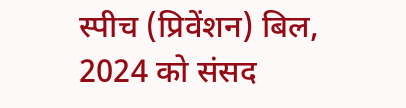स्पीच (प्रिवेंशन) बिल, 2024 को संसद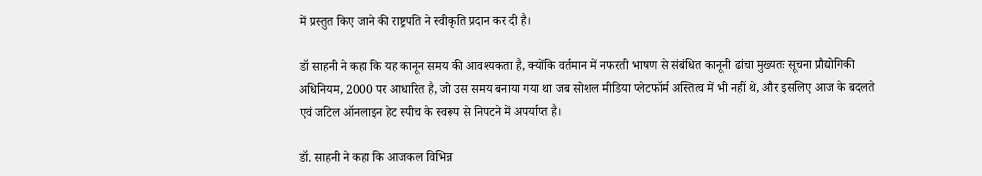में प्रस्तुत किए जाने की राष्ट्रपति ने स्वीकृति प्रदान कर दी है।

डॉ साहनी ने कहा कि यह कानून समय की आवश्यकता है, क्योंकि वर्तमान में नफरती भाषण से संबंधित कानूनी ढांचा मुख्यतः सूचना प्रौद्योगिकी अधिनियम, 2000 पर आधारित है, जो उस समय बनाया गया था जब सोशल मीडिया प्लेटफॉर्म अस्तित्व में भी नहीं थे, और इसलिए आज के बदलते एवं जटिल ऑनलाइन हेट स्पीच के स्वरूप से निपटने में अपर्याप्त है।

डॉ. साहनी ने कहा कि आजकल विभिन्न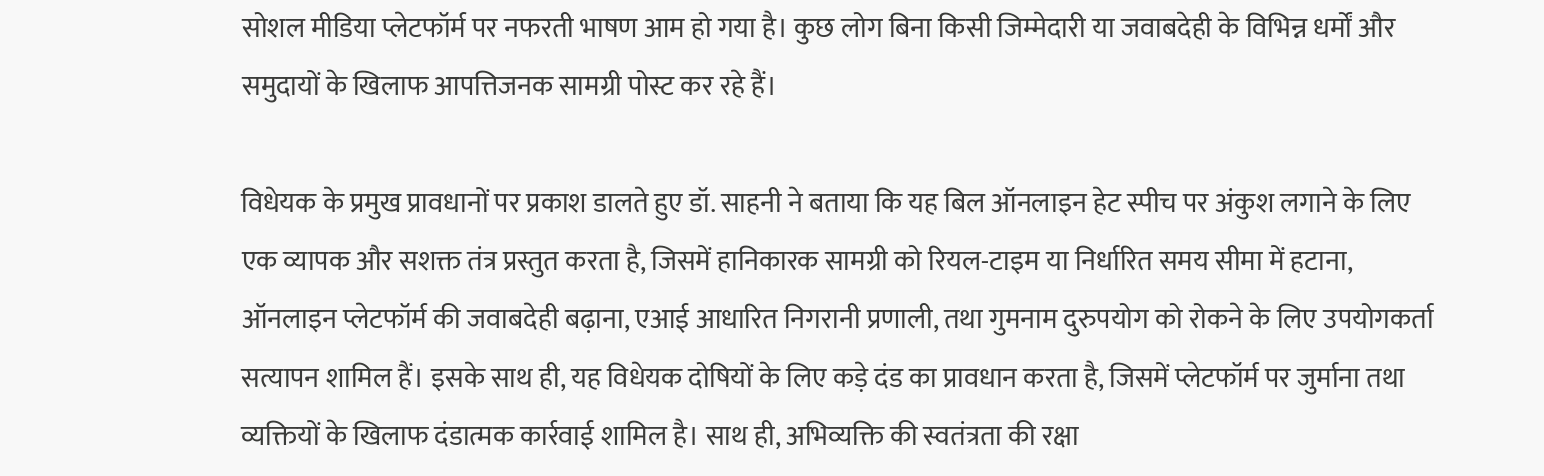सोशल मीडिया प्लेटफॉर्म पर नफरती भाषण आम हो गया है। कुछ लोग बिना किसी जिम्मेदारी या जवाबदेही के विभिन्न धर्मों और समुदायों के खिलाफ आपत्तिजनक सामग्री पोस्ट कर रहे हैं।

विधेयक के प्रमुख प्रावधानों पर प्रकाश डालते हुए डॉ. साहनी ने बताया कि यह बिल ऑनलाइन हेट स्पीच पर अंकुश लगाने के लिए एक व्यापक और सशक्त तंत्र प्रस्तुत करता है, जिसमें हानिकारक सामग्री को रियल-टाइम या निर्धारित समय सीमा में हटाना, ऑनलाइन प्लेटफॉर्म की जवाबदेही बढ़ाना, एआई आधारित निगरानी प्रणाली, तथा गुमनाम दुरुपयोग को रोकने के लिए उपयोगकर्ता सत्यापन शामिल हैं। इसके साथ ही, यह विधेयक दोषियों के लिए कड़े दंड का प्रावधान करता है, जिसमें प्लेटफॉर्म पर जुर्माना तथा व्यक्तियों के खिलाफ दंडात्मक कार्रवाई शामिल है। साथ ही, अभिव्यक्ति की स्वतंत्रता की रक्षा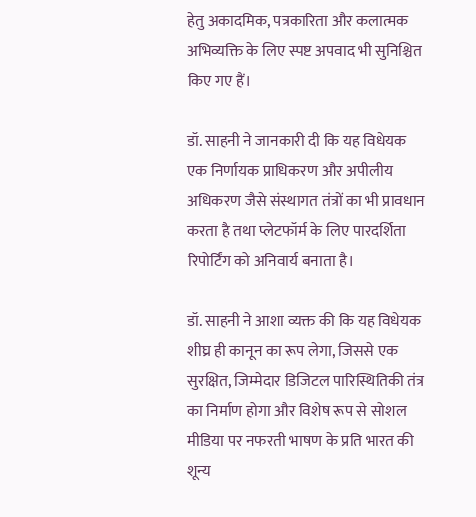हेतु अकादमिक, पत्रकारिता और कलात्मक अभिव्यक्ति के लिए स्पष्ट अपवाद भी सुनिश्चित किए गए हैं।

डॉ. साहनी ने जानकारी दी कि यह विधेयक एक निर्णायक प्राधिकरण और अपीलीय अधिकरण जैसे संस्थागत तंत्रों का भी प्रावधान करता है तथा प्लेटफॉर्म के लिए पारदर्शिता रिपोर्टिंग को अनिवार्य बनाता है।

डॉ. साहनी ने आशा व्यक्त की कि यह विधेयक शीघ्र ही कानून का रूप लेगा, जिससे एक सुरक्षित, जिम्मेदार डिजिटल पारिस्थितिकी तंत्र का निर्माण होगा और विशेष रूप से सोशल मीडिया पर नफरती भाषण के प्रति भारत की शून्य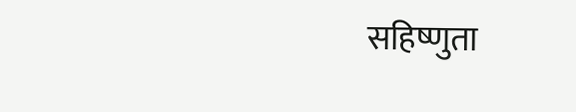सहिष्णुता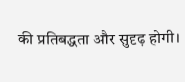की प्रतिबद्धता और सुदृढ़ होगी।